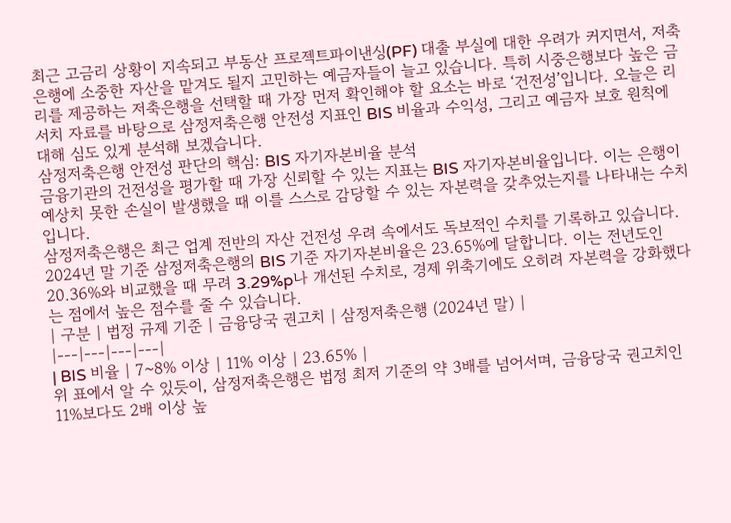최근 고금리 상황이 지속되고 부동산 프로젝트파이낸싱(PF) 대출 부실에 대한 우려가 커지면서, 저축은행에 소중한 자산을 맡겨도 될지 고민하는 예금자들이 늘고 있습니다. 특히 시중은행보다 높은 금리를 제공하는 저축은행을 선택할 때 가장 먼저 확인해야 할 요소는 바로 ‘건전성’입니다. 오늘은 리서치 자료를 바탕으로 삼정저축은행 안전성 지표인 BIS 비율과 수익성, 그리고 예금자 보호 원칙에 대해 심도 있게 분석해 보겠습니다.
삼정저축은행 안전성 판단의 핵심: BIS 자기자본비율 분석
금융기관의 건전성을 평가할 때 가장 신뢰할 수 있는 지표는 BIS 자기자본비율입니다. 이는 은행이 예상치 못한 손실이 발생했을 때 이를 스스로 감당할 수 있는 자본력을 갖추었는지를 나타내는 수치입니다.
삼정저축은행은 최근 업계 전반의 자산 건전성 우려 속에서도 독보적인 수치를 기록하고 있습니다. 2024년 말 기준 삼정저축은행의 BIS 기준 자기자본비율은 23.65%에 달합니다. 이는 전년도인 20.36%와 비교했을 때 무려 3.29%p나 개선된 수치로, 경제 위축기에도 오히려 자본력을 강화했다는 점에서 높은 점수를 줄 수 있습니다.
| 구분 | 법정 규제 기준 | 금융당국 권고치 | 삼정저축은행 (2024년 말) |
|---|---|---|---|
| BIS 비율 | 7~8% 이상 | 11% 이상 | 23.65% |
위 표에서 알 수 있듯이, 삼정저축은행은 법정 최저 기준의 약 3배를 넘어서며, 금융당국 권고치인 11%보다도 2배 이상 높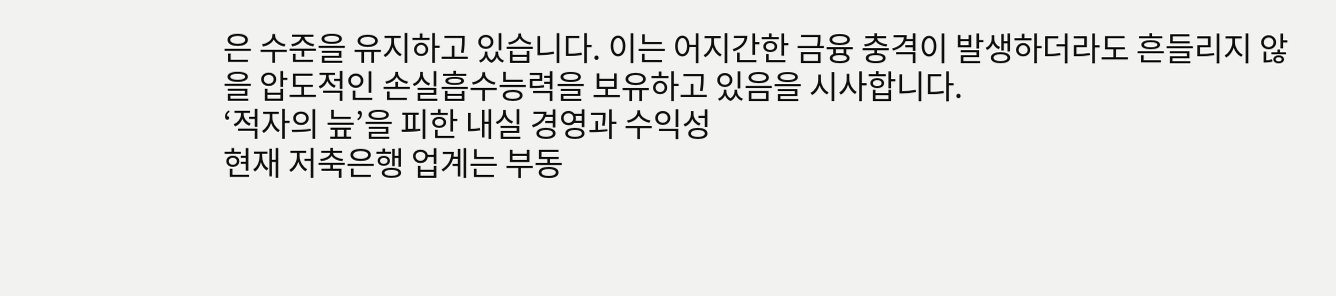은 수준을 유지하고 있습니다. 이는 어지간한 금융 충격이 발생하더라도 흔들리지 않을 압도적인 손실흡수능력을 보유하고 있음을 시사합니다.
‘적자의 늪’을 피한 내실 경영과 수익성
현재 저축은행 업계는 부동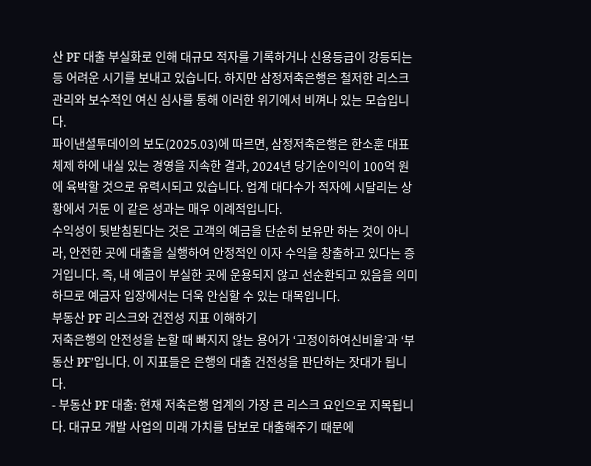산 PF 대출 부실화로 인해 대규모 적자를 기록하거나 신용등급이 강등되는 등 어려운 시기를 보내고 있습니다. 하지만 삼정저축은행은 철저한 리스크 관리와 보수적인 여신 심사를 통해 이러한 위기에서 비껴나 있는 모습입니다.
파이낸셜투데이의 보도(2025.03)에 따르면, 삼정저축은행은 한소훈 대표 체제 하에 내실 있는 경영을 지속한 결과, 2024년 당기순이익이 100억 원에 육박할 것으로 유력시되고 있습니다. 업계 대다수가 적자에 시달리는 상황에서 거둔 이 같은 성과는 매우 이례적입니다.
수익성이 뒷받침된다는 것은 고객의 예금을 단순히 보유만 하는 것이 아니라, 안전한 곳에 대출을 실행하여 안정적인 이자 수익을 창출하고 있다는 증거입니다. 즉, 내 예금이 부실한 곳에 운용되지 않고 선순환되고 있음을 의미하므로 예금자 입장에서는 더욱 안심할 수 있는 대목입니다.
부동산 PF 리스크와 건전성 지표 이해하기
저축은행의 안전성을 논할 때 빠지지 않는 용어가 ‘고정이하여신비율’과 ‘부동산 PF’입니다. 이 지표들은 은행의 대출 건전성을 판단하는 잣대가 됩니다.
- 부동산 PF 대출: 현재 저축은행 업계의 가장 큰 리스크 요인으로 지목됩니다. 대규모 개발 사업의 미래 가치를 담보로 대출해주기 때문에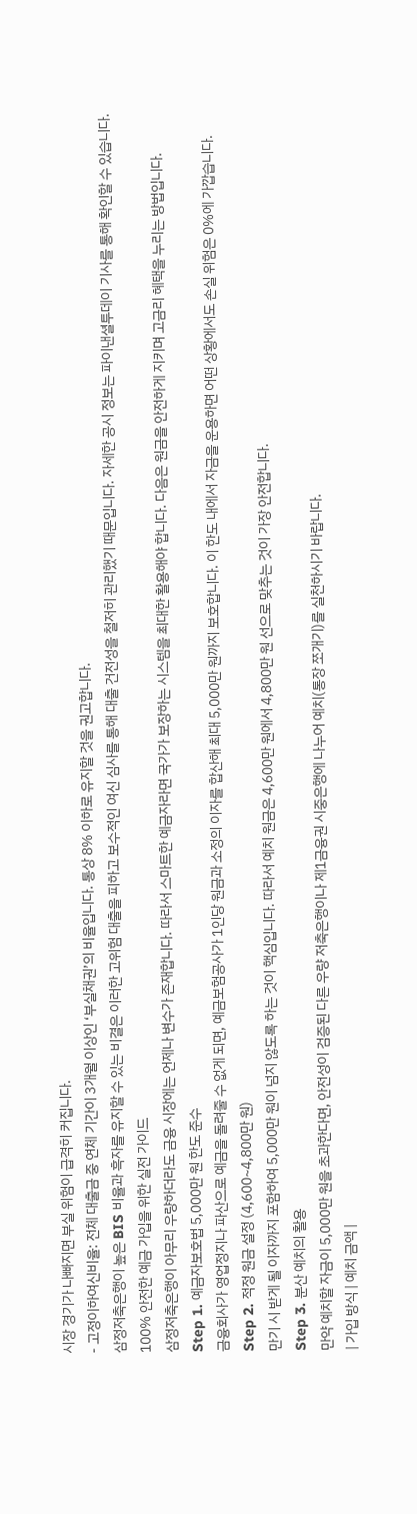시장 경기가 나빠지면 부실 위험이 급격히 커집니다.
- 고정이하여신비율: 전체 대출금 중 연체 기간이 3개월 이상인 ‘부실채권’의 비율입니다. 통상 8% 이하로 유지할 것을 권고합니다.
삼정저축은행이 높은 BIS 비율과 흑자를 유지할 수 있는 비결은 이러한 고위험 대출을 피하고 보수적인 여신 심사를 통해 대출 건전성을 철저히 관리했기 때문입니다. 자세한 공시 정보는 파이낸셜투데이 기사를 통해 확인할 수 있습니다.
100% 안전한 예금 가입을 위한 실전 가이드
삼정저축은행이 아무리 우량하더라도 금융 시장에는 언제나 변수가 존재합니다. 따라서 스마트한 예금자라면 국가가 보장하는 시스템을 최대한 활용해야 합니다. 다음은 원금을 안전하게 지키며 고금리 혜택을 누리는 방법입니다.
Step 1. 예금자보호법 5,000만 원 한도 준수
금융회사가 영업정지나 파산으로 예금을 돌려줄 수 없게 되면, 예금보험공사가 1인당 원금과 소정의 이자를 합산해 최대 5,000만 원까지 보호합니다. 이 한도 내에서 자금을 운용하면 어떤 상황에서도 손실 위험은 0%에 가깝습니다.
Step 2. 적정 원금 설정 (4,600~4,800만 원)
만기 시 받게 될 이자까지 포함하여 5,000만 원이 넘지 않도록 하는 것이 핵심입니다. 따라서 예치 원금은 4,600만 원에서 4,800만 원 선으로 맞추는 것이 가장 안전합니다.
Step 3. 분산 예치의 활용
만약 예치할 자금이 5,000만 원을 초과한다면, 안전성이 검증된 다른 우량 저축은행이나 제1금융권 시중은행에 나누어 예치(통장 쪼개기)를 실천하시기 바랍니다.
| 가입 방식 | 예치 금액 |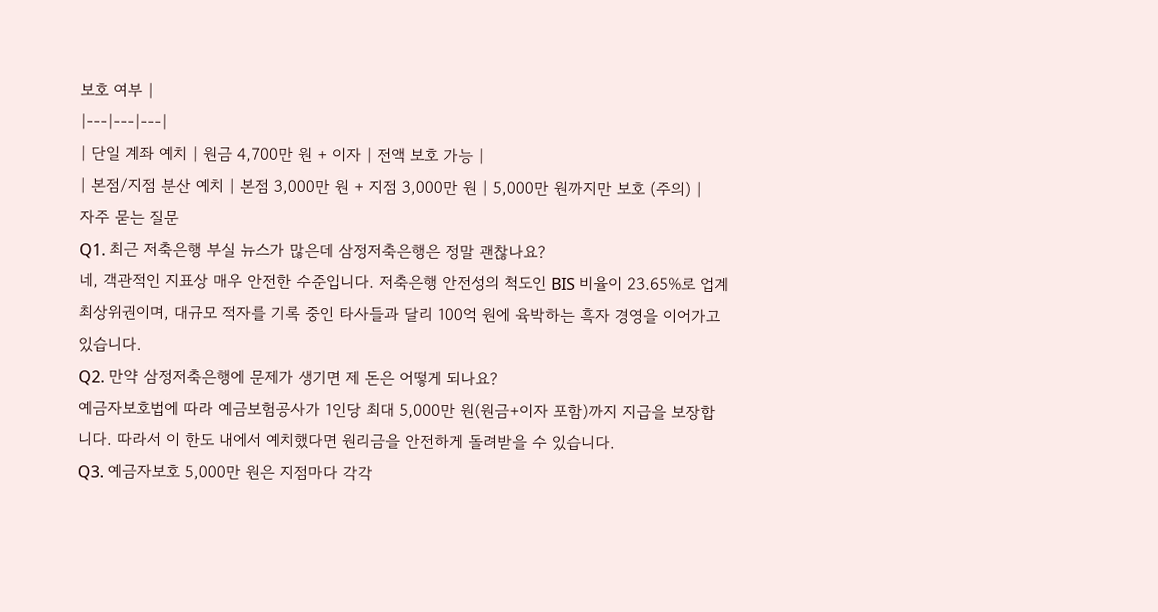보호 여부 |
|---|---|---|
| 단일 계좌 예치 | 원금 4,700만 원 + 이자 | 전액 보호 가능 |
| 본점/지점 분산 예치 | 본점 3,000만 원 + 지점 3,000만 원 | 5,000만 원까지만 보호 (주의) |
자주 묻는 질문
Q1. 최근 저축은행 부실 뉴스가 많은데 삼정저축은행은 정말 괜찮나요?
네, 객관적인 지표상 매우 안전한 수준입니다. 저축은행 안전성의 척도인 BIS 비율이 23.65%로 업계 최상위권이며, 대규모 적자를 기록 중인 타사들과 달리 100억 원에 육박하는 흑자 경영을 이어가고 있습니다.
Q2. 만약 삼정저축은행에 문제가 생기면 제 돈은 어떻게 되나요?
예금자보호법에 따라 예금보험공사가 1인당 최대 5,000만 원(원금+이자 포함)까지 지급을 보장합니다. 따라서 이 한도 내에서 예치했다면 원리금을 안전하게 돌려받을 수 있습니다.
Q3. 예금자보호 5,000만 원은 지점마다 각각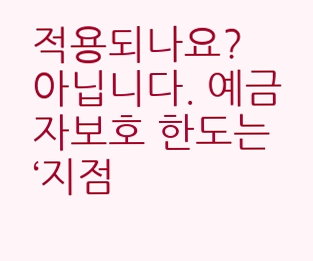적용되나요?
아닙니다. 예금자보호 한도는 ‘지점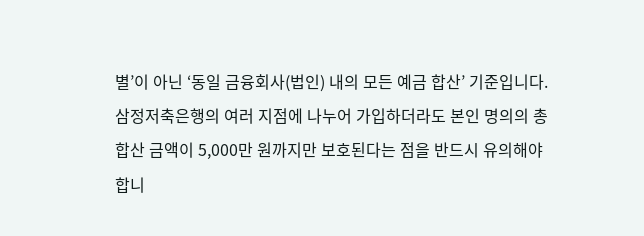별’이 아닌 ‘동일 금융회사(법인) 내의 모든 예금 합산’ 기준입니다. 삼정저축은행의 여러 지점에 나누어 가입하더라도 본인 명의의 총 합산 금액이 5,000만 원까지만 보호된다는 점을 반드시 유의해야 합니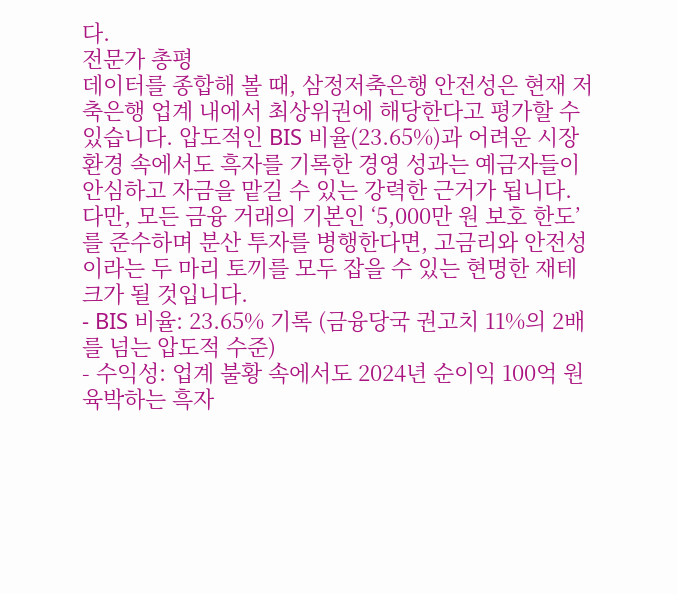다.
전문가 총평
데이터를 종합해 볼 때, 삼정저축은행 안전성은 현재 저축은행 업계 내에서 최상위권에 해당한다고 평가할 수 있습니다. 압도적인 BIS 비율(23.65%)과 어려운 시장 환경 속에서도 흑자를 기록한 경영 성과는 예금자들이 안심하고 자금을 맡길 수 있는 강력한 근거가 됩니다. 다만, 모든 금융 거래의 기본인 ‘5,000만 원 보호 한도’를 준수하며 분산 투자를 병행한다면, 고금리와 안전성이라는 두 마리 토끼를 모두 잡을 수 있는 현명한 재테크가 될 것입니다.
- BIS 비율: 23.65% 기록 (금융당국 권고치 11%의 2배를 넘는 압도적 수준)
- 수익성: 업계 불황 속에서도 2024년 순이익 100억 원 육박하는 흑자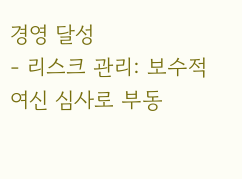경영 달성
- 리스크 관리: 보수적 여신 심사로 부동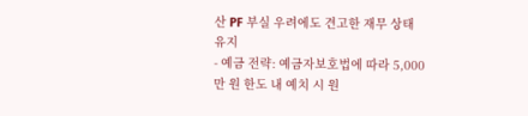산 PF 부실 우려에도 견고한 재무 상태 유지
- 예금 전략: 예금자보호법에 따라 5,000만 원 한도 내 예치 시 원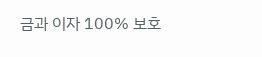금과 이자 100% 보호